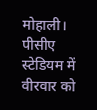मोहाली। पीसीए स्टेडियम में वीरवार को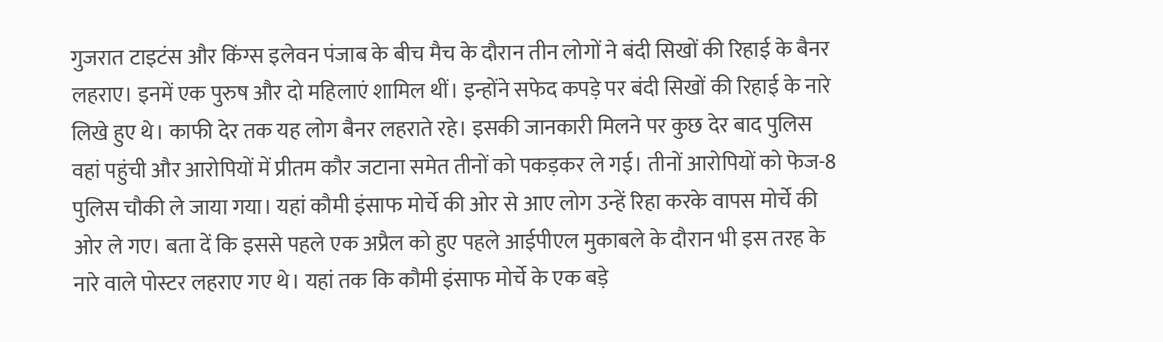गुजरात टाइटंस और किंग्स इलेवन पंजाब के बीच मैच के दौरान तीन लोगों ने बंदी सिखों की रिहाई के बैनर लहराए। इनमें एक पुरुष और दो महिलाएं शामिल थीं। इन्होंने सफेद कपड़े पर बंदी सिखों की रिहाई के नारे लिखे हुए थे। काफी देर तक यह लोग बैनर लहराते रहे। इसकी जानकारी मिलने पर कुछ देर बाद पुलिस वहां पहुंची और आरोपियों में प्रीतम कौर जटाना समेत तीनों को पकड़कर ले गई। तीनों आरोपियों को फेज-8 पुलिस चौकी ले जाया गया। यहां कौमी इंसाफ मोर्चे की ओर से आए लोग उन्हें रिहा करके वापस मोर्चे की ओर ले गए। बता दें कि इससे पहले एक अप्रैल को हुए पहले आईपीएल मुकाबले के दौरान भी इस तरह के नारे वाले पोस्टर लहराए गए थे। यहां तक कि कौमी इंसाफ मोर्चे के एक बड़े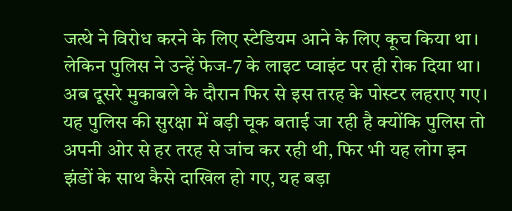जत्थे ने विरोध करने के लिए स्टेडियम आने के लिए कूच किया था। लेकिन पुलिस ने उन्हें फेज-7 के लाइट प्वाइंट पर ही रोक दिया था। अब दूसरे मुकाबले के दौरान फिर से इस तरह के पोस्टर लहराए गए। यह पुलिस की सुरक्षा में बड़ी चूक बताई जा रही है क्योंकि पुलिस तो अपनी ओर से हर तरह से जांच कर रही थी, फिर भी यह लोग इन झंडों के साथ कैसे दाखिल हो गए, यह बड़ा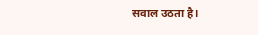सवाल उठता है।